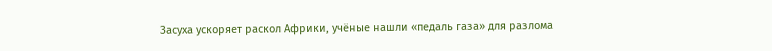Засуха ускоряет раскол Африки, учёные нашли «педаль газа» для разлома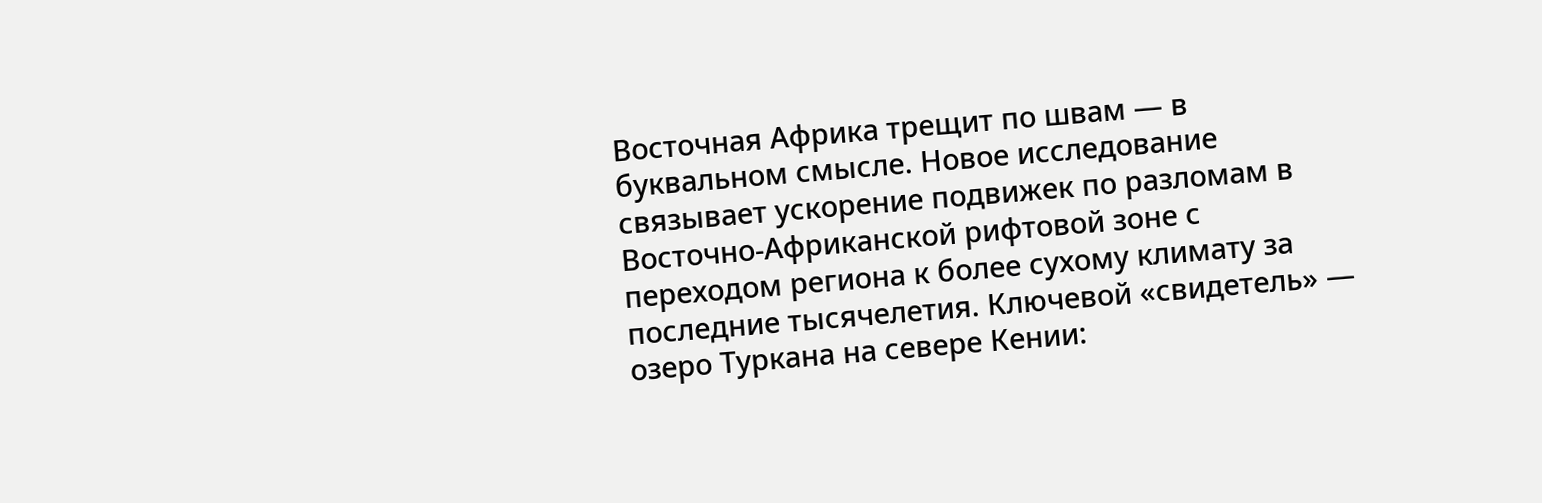Восточная Африка трещит по швам — в буквальном смысле. Новое исследование связывает ускорение подвижек по разломам в Восточно-Африканской рифтовой зоне с переходом региона к более сухому климату за последние тысячелетия. Ключевой «свидетель» — озеро Туркана на севере Кении: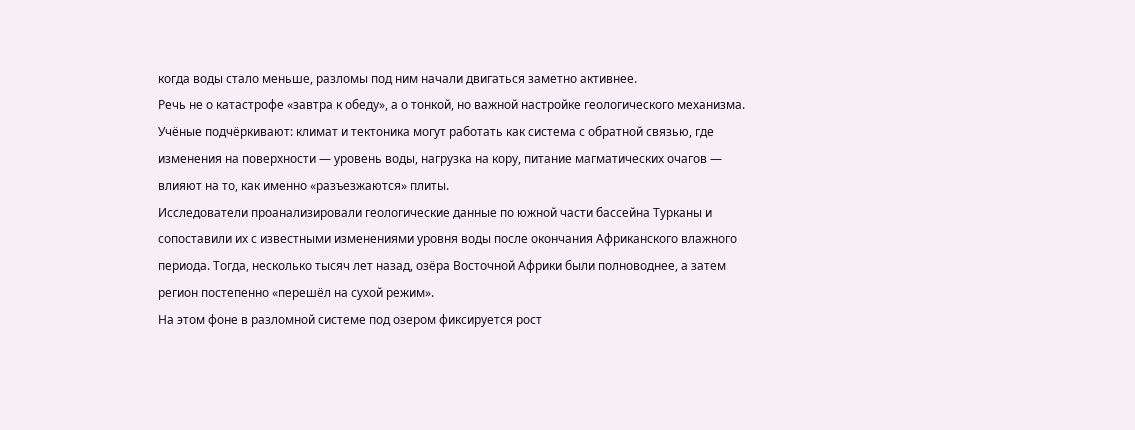когда воды стало меньше, разломы под ним начали двигаться заметно активнее.
Речь не о катастрофе «завтра к обеду», а о тонкой, но важной настройке геологического механизма. Учёные подчёркивают: климат и тектоника могут работать как система с обратной связью, где изменения на поверхности — уровень воды, нагрузка на кору, питание магматических очагов — влияют на то, как именно «разъезжаются» плиты.
Исследователи проанализировали геологические данные по южной части бассейна Турканы и сопоставили их с известными изменениями уровня воды после окончания Африканского влажного периода. Тогда, несколько тысяч лет назад, озёра Восточной Африки были полноводнее, а затем регион постепенно «перешёл на сухой режим».
На этом фоне в разломной системе под озером фиксируется рост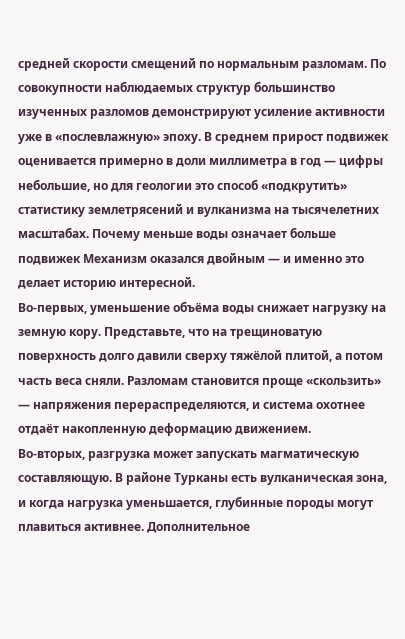средней скорости смещений по нормальным разломам. По совокупности наблюдаемых структур большинство изученных разломов демонстрируют усиление активности уже в «послевлажную» эпоху. В среднем прирост подвижек оценивается примерно в доли миллиметра в год — цифры небольшие, но для геологии это способ «подкрутить» статистику землетрясений и вулканизма на тысячелетних масштабах. Почему меньше воды означает больше подвижек Механизм оказался двойным — и именно это делает историю интересной.
Во-первых, уменьшение объёма воды снижает нагрузку на земную кору. Представьте, что на трещиноватую поверхность долго давили сверху тяжёлой плитой, а потом часть веса сняли. Разломам становится проще «скользить» — напряжения перераспределяются, и система охотнее отдаёт накопленную деформацию движением.
Во-вторых, разгрузка может запускать магматическую составляющую. В районе Турканы есть вулканическая зона, и когда нагрузка уменьшается, глубинные породы могут плавиться активнее. Дополнительное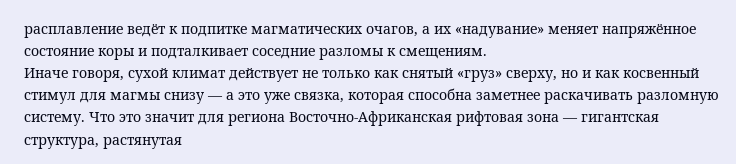расплавление ведёт к подпитке магматических очагов, а их «надувание» меняет напряжённое состояние коры и подталкивает соседние разломы к смещениям.
Иначе говоря, сухой климат действует не только как снятый «груз» сверху, но и как косвенный стимул для магмы снизу — а это уже связка, которая способна заметнее раскачивать разломную систему. Что это значит для региона Восточно-Африканская рифтовая зона — гигантская структура, растянутая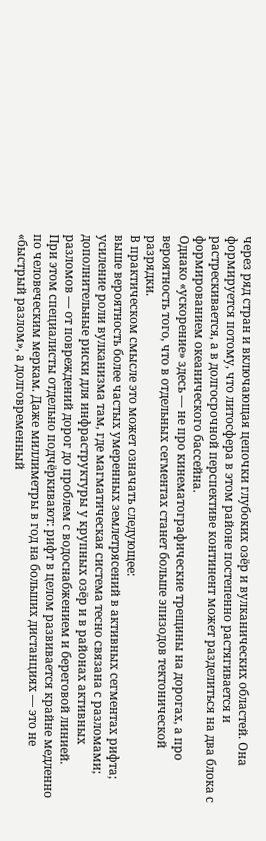через ряд стран и включающая цепочки глубоких озёр и вулканических областей. Она формируется потому, что литосфера в этом районе постепенно растягивается и растрескивается, а в долгосрочной перспективе континент может разделиться на два блока с формированием океанического бассейна.
Однако «ускорение» здесь — не про кинематографические трещины на дорогах, а про вероятность того, что в отдельных сегментах станет больше эпизодов тектонической разрядки.
В практическом смысле это может означать следующее:
выше вероятность более частых умеренных землетрясений в активных сегментах рифта; усиление роли вулканизма там, где магматическая система тесно связана с разломами; дополнительные риски для инфраструктуры у крупных озёр и в районах активных разломов — от повреждений дорог до проблем с водоснабжением и береговой линией.
При этом специалисты отдельно подчёркивают: рифт в целом развивается крайне медленно по человеческим меркам. Даже миллиметры в год на больших дистанциях — это не «быстрый разлом», а долговременный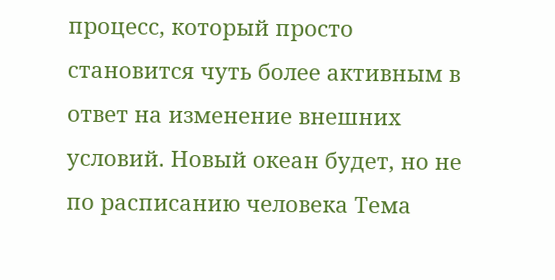процесс, который просто становится чуть более активным в ответ на изменение внешних условий. Новый океан будет, но не по расписанию человека Тема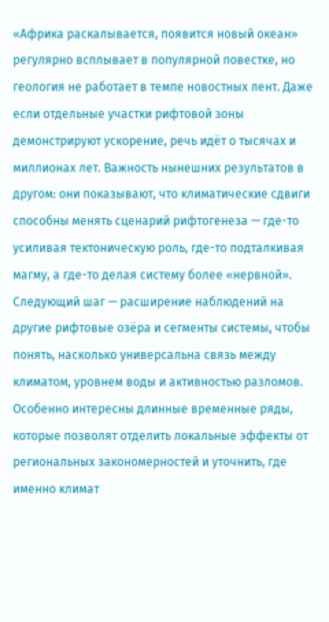«Африка раскалывается, появится новый океан» регулярно всплывает в популярной повестке, но геология не работает в темпе новостных лент. Даже если отдельные участки рифтовой зоны демонстрируют ускорение, речь идёт о тысячах и миллионах лет. Важность нынешних результатов в другом: они показывают, что климатические сдвиги способны менять сценарий рифтогенеза — где-то усиливая тектоническую роль, где-то подталкивая магму, а где-то делая систему более «нервной».
Следующий шаг — расширение наблюдений на другие рифтовые озёра и сегменты системы, чтобы понять, насколько универсальна связь между климатом, уровнем воды и активностью разломов. Особенно интересны длинные временные ряды, которые позволят отделить локальные эффекты от региональных закономерностей и уточнить, где именно климат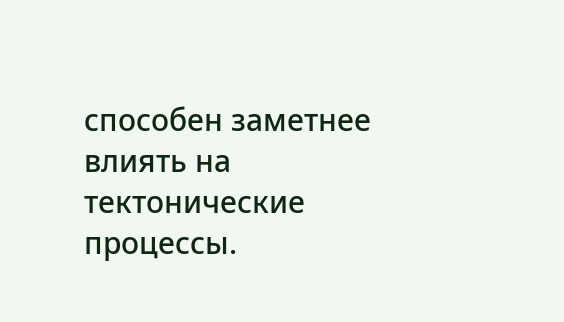способен заметнее влиять на тектонические процессы.